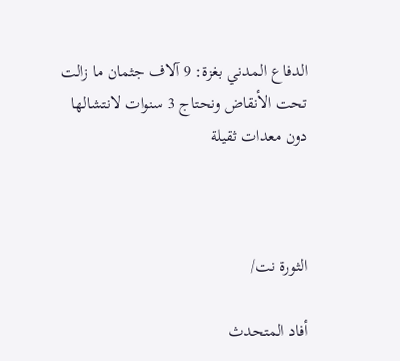الدفاع المدني بغزة: 9 آلاف جثمان ما زالت تحت الأنقاض ونحتاج 3 سنوات لانتشالها دون معدات ثقيلة



الثورة نت/

أفاد المتحدث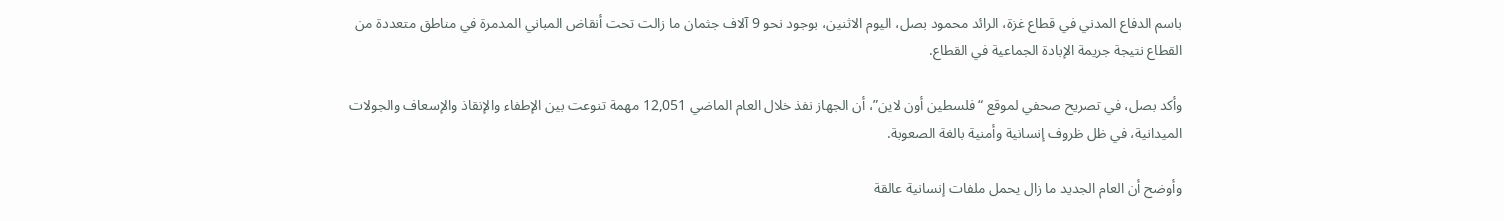باسم الدفاع المدني في قطاع غزة، الرائد محمود بصل، اليوم الاثنين، بوجود نحو 9 آلاف جثمان ما زالت تحت أنقاض المباني المدمرة في مناطق متعددة من القطاع نتيجة جريمة الإبادة الجماعية في القطاع.

وأكد بصل، في تصريح صحفي لموقع “فلسطين أون لاين”، أن الجهاز نفذ خلال العام الماضي 12,051 مهمة تنوعت بين الإطفاء والإنقاذ والإسعاف والجولات الميدانية، في ظل ظروف إنسانية وأمنية بالغة الصعوبة.

وأوضح أن العام الجديد ما زال يحمل ملفات إنسانية عالقة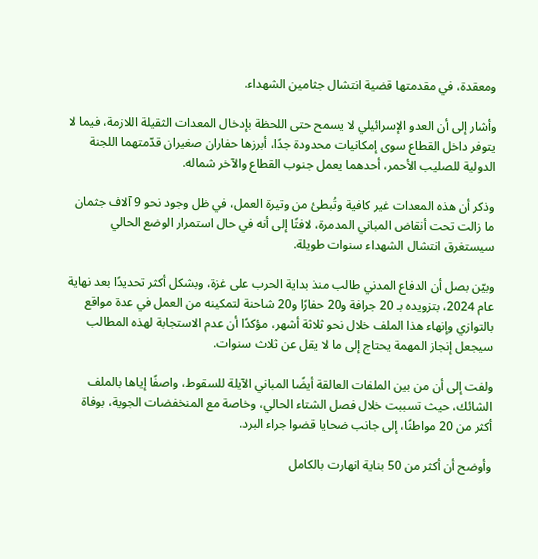ومعقدة، في مقدمتها قضية انتشال جثامين الشهداء.

وأشار إلى أن العدو الإسرائيلي لا يسمح حتى اللحظة بإدخال المعدات الثقيلة اللازمة، فيما لا يتوفر داخل القطاع سوى إمكانيات محدودة جدًا، أبرزها حفاران صغيران قدّمتهما اللجنة الدولية للصليب الأحمر، أحدهما يعمل جنوب القطاع والآخر شماله.

وذكر أن هذه المعدات غير كافية وتُبطئ من وتيرة العمل، في ظل وجود نحو 9 آلاف جثمان ما زالت تحت أنقاض المباني المدمرة، لافتًا إلى أنه في حال استمرار الوضع الحالي سيستغرق انتشال الشهداء سنوات طويلة.

وبيّن بصل أن الدفاع المدني طالب منذ بداية الحرب على غزة، وبشكل أكثر تحديدًا بعد نهاية عام 2024، بتزويده بـ 20 جرافة و20 حفارًا و20 شاحنة لتمكينه من العمل في عدة مواقع بالتوازي وإنهاء هذا الملف خلال نحو ثلاثة أشهر، مؤكدًا أن عدم الاستجابة لهذه المطالب سيجعل إنجاز المهمة يحتاج إلى ما لا يقل عن ثلاث سنوات.

ولفت إلى أن من بين الملفات العالقة أيضًا المباني الآيلة للسقوط، واصفًا إياها بالملف الشائك، حيث تسببت خلال فصل الشتاء الحالي، وخاصة مع المنخفضات الجوية، بوفاة أكثر من 20 مواطنًا، إلى جانب ضحايا قضوا جراء البرد.

وأوضح أن أكثر من 50 بناية انهارت بالكامل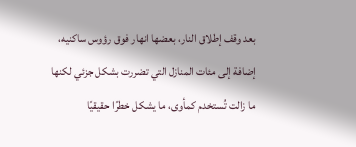بعد وقف إطلاق النار، بعضها انهار فوق رؤوس ساكنيه، إضافة إلى مئات المنازل التي تضررت بشكل جزئي لكنها ما زالت تُستخدم كمأوى، ما يشكل خطرًا حقيقيًا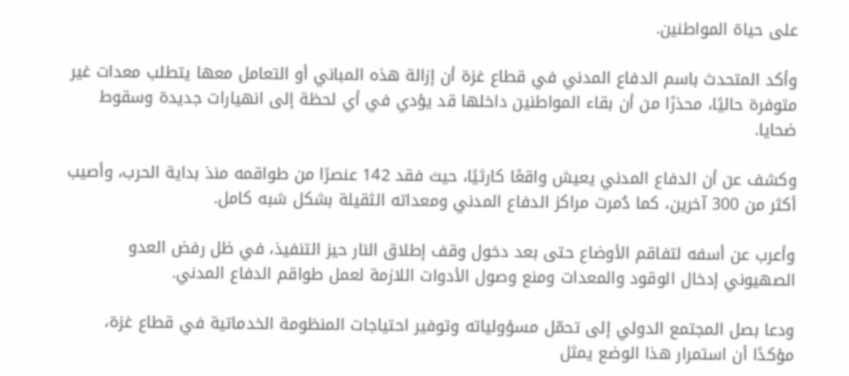على حياة المواطنين.

وأكد المتحدث باسم الدفاع المدني في قطاع غزة أن إزالة هذه المباني أو التعامل معها يتطلب معدات غير متوفرة حاليًا، محذرًا من أن بقاء المواطنين داخلها قد يؤدي في أي لحظة إلى انهيارات جديدة وسقوط ضحايا.

وكشف عن أن الدفاع المدني يعيش واقعًا كارثيًا، حيث فقد 142 عنصرًا من طواقمه منذ بداية الحرب، وأصيب أكثر من 300 آخرين، كما دُمرت مراكز الدفاع المدني ومعداته الثقيلة بشكل شبه كامل.

وأعرب عن أسفه لتفاقم الأوضاع حتى بعد دخول وقف إطلاق النار حيز التنفيذ، في ظل رفض العدو الصهيوني إدخال الوقود والمعدات ومنع وصول الأدوات اللازمة لعمل طواقم الدفاع المدني.

ودعا بصل المجتمع الدولي إلى تحمّل مسؤولياته وتوفير احتياجات المنظومة الخدماتية في قطاع غزة، مؤكدًا أن استمرار هذا الوضع يمثل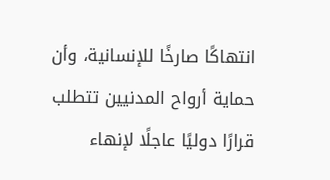انتهاكًا صارخًا للإنسانية، وأن حماية أرواح المدنيين تتطلب قرارًا دوليًا عاجلًا لإنهاء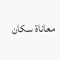معاناة سكان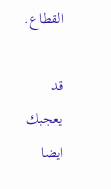القطاع.

قد يعجبك ايضا